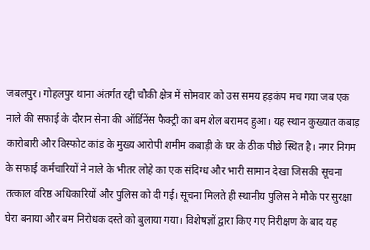जबलपुर। गोहलपुर थाना अंतर्गत रद्दी चौकी क्षेत्र में सोमवार को उस समय हड़कंप मच गया जब एक नाले की सफाई के दौरान सेना की ऑर्डिनेंस फैक्ट्री का बम शेल बरामद हुआ। यह स्थान कुख्यात कबाड़ कारोबारी और विस्फोट कांड के मुख्य आरोपी शमीम कबाड़ी के घर के ठीक पीछे स्थित है। नगर निगम के सफाई कर्मचारियों ने नाले के भीतर लोहे का एक संदिग्ध और भारी सामान देखा जिसकी सूचना तत्काल वरिष्ठ अधिकारियों और पुलिस को दी गई। सूचना मिलते ही स्थानीय पुलिस ने मौके पर सुरक्षा घेरा बनाया और बम निरोधक दस्ते को बुलाया गया। विशेषज्ञों द्वारा किए गए निरीक्षण के बाद यह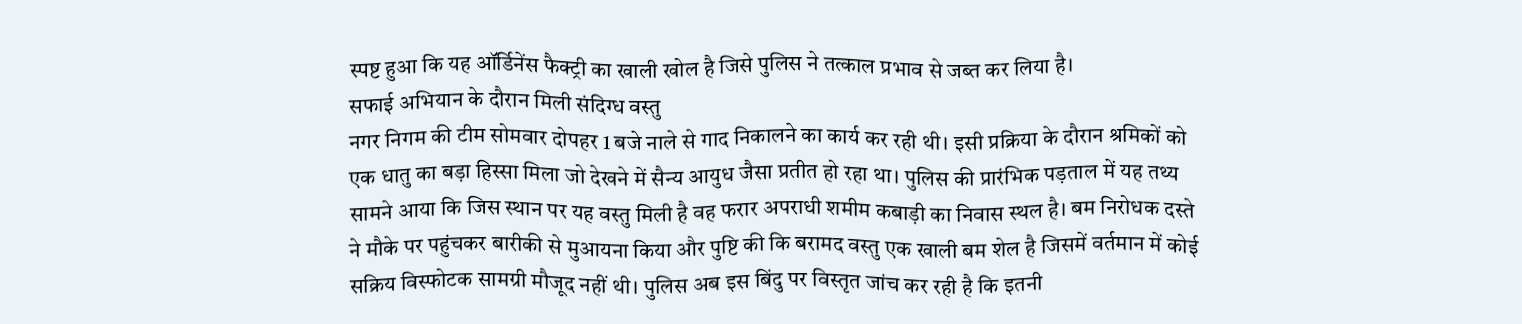स्पष्ट हुआ कि यह ऑर्डिनेंस फैक्ट्री का खाली खोल है जिसे पुलिस ने तत्काल प्रभाव से जब्त कर लिया है।
सफाई अभियान के दौरान मिली संदिग्ध वस्तु
नगर निगम की टीम सोमवार दोपहर 1 बजे नाले से गाद निकालने का कार्य कर रही थी। इसी प्रक्रिया के दौरान श्रमिकों को एक धातु का बड़ा हिस्सा मिला जो देखने में सैन्य आयुध जैसा प्रतीत हो रहा था। पुलिस की प्रारंभिक पड़ताल में यह तथ्य सामने आया कि जिस स्थान पर यह वस्तु मिली है वह फरार अपराधी शमीम कबाड़ी का निवास स्थल है। बम निरोधक दस्ते ने मौके पर पहुंचकर बारीकी से मुआयना किया और पुष्टि की कि बरामद वस्तु एक खाली बम शेल है जिसमें वर्तमान में कोई सक्रिय विस्फोटक सामग्री मौजूद नहीं थी। पुलिस अब इस बिंदु पर विस्तृत जांच कर रही है कि इतनी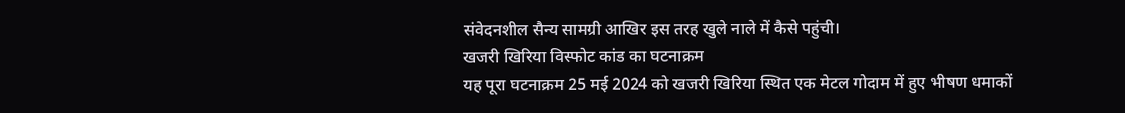संवेदनशील सैन्य सामग्री आखिर इस तरह खुले नाले में कैसे पहुंची।
खजरी खिरिया विस्फोट कांड का घटनाक्रम
यह पूरा घटनाक्रम 25 मई 2024 को खजरी खिरिया स्थित एक मेटल गोदाम में हुए भीषण धमाकों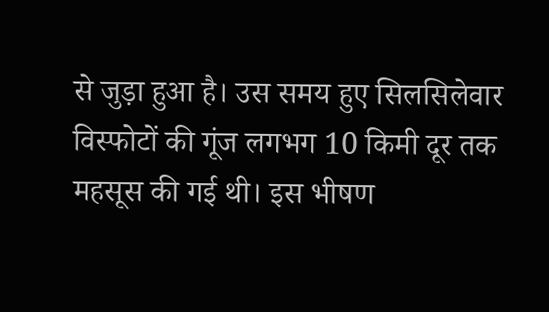से जुड़ा हुआ है। उस समय हुए सिलसिलेवार विस्फोटों की गूंज लगभग 10 किमी दूर तक महसूस की गई थी। इस भीषण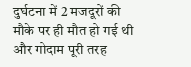दुर्घटना में 2 मजदूरों की मौके पर ही मौत हो गई थी और गोदाम पूरी तरह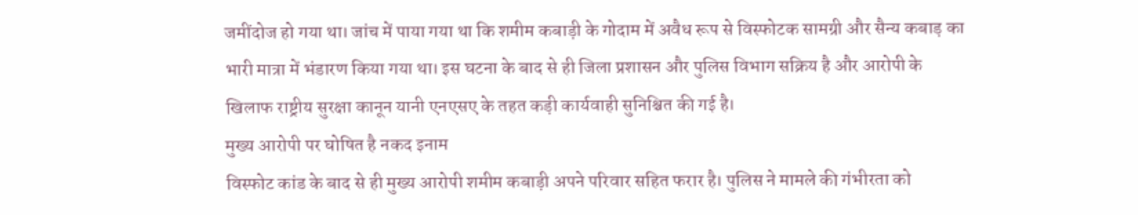जमींदोज हो गया था। जांच में पाया गया था कि शमीम कबाड़ी के गोदाम में अवैध रूप से विस्फोटक सामग्री और सैन्य कबाड़ का भारी मात्रा में भंडारण किया गया था। इस घटना के बाद से ही जिला प्रशासन और पुलिस विभाग सक्रिय है और आरोपी के खिलाफ राष्ट्रीय सुरक्षा कानून यानी एनएसए के तहत कड़ी कार्यवाही सुनिश्चित की गई है।
मुख्य आरोपी पर घोषित है नकद इनाम
विस्फोट कांड के बाद से ही मुख्य आरोपी शमीम कबाड़ी अपने परिवार सहित फरार है। पुलिस ने मामले की गंभीरता को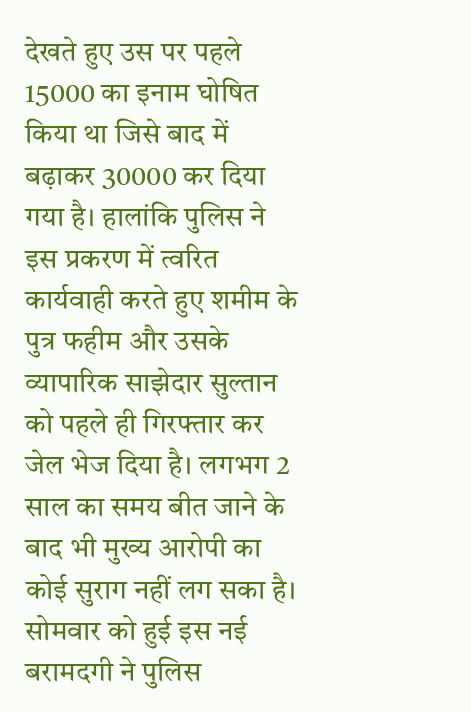देखते हुए उस पर पहले 15000 का इनाम घोषित किया था जिसे बाद में बढ़ाकर 30000 कर दिया गया है। हालांकि पुलिस ने इस प्रकरण में त्वरित कार्यवाही करते हुए शमीम के पुत्र फहीम और उसके व्यापारिक साझेदार सुल्तान को पहले ही गिरफ्तार कर जेल भेज दिया है। लगभग 2 साल का समय बीत जाने के बाद भी मुख्य आरोपी का कोई सुराग नहीं लग सका है। सोमवार को हुई इस नई बरामदगी ने पुलिस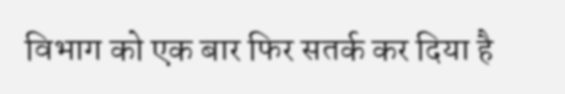विभाग को एक बार फिर सतर्क कर दिया है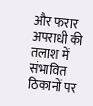और फरार अपराधी की तलाश में संभावित ठिकानों पर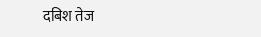दबिश तेज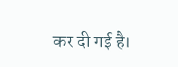कर दी गई है।